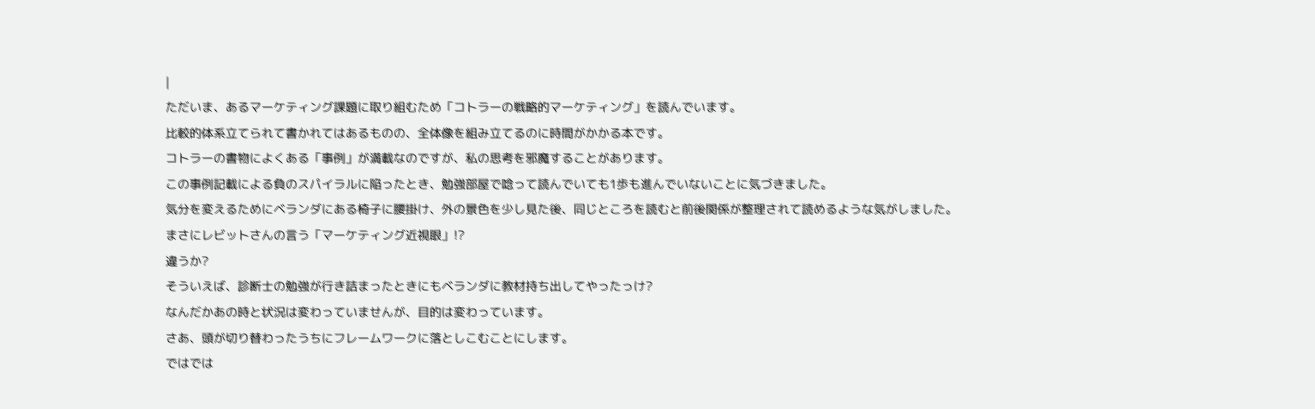|
ただいま、あるマーケティング課題に取り組むため「コトラーの戦略的マーケティング」を読んでいます。
比較的体系立てられて書かれてはあるものの、全体像を組み立てるのに時間がかかる本です。
コトラーの書物によくある「事例」が満載なのですが、私の思考を邪魔することがあります。
この事例記載による負のスパイラルに陥ったとき、勉強部屋で唸って読んでいても1歩も進んでいないことに気づきました。
気分を変えるためにベランダにある椅子に腰掛け、外の景色を少し見た後、同じところを読むと前後関係が整理されて読めるような気がしました。
まさにレビットさんの言う「マーケティング近視眼」!?
違うか?
そういえば、診断士の勉強が行き詰まったときにもベランダに教材持ち出してやったっけ?
なんだかあの時と状況は変わっていませんが、目的は変わっています。
さあ、頭が切り替わったうちにフレームワークに落としこむことにします。
ではでは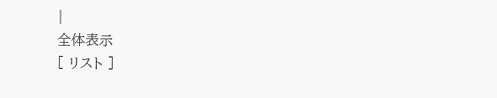|
全体表示
[ リスト ]